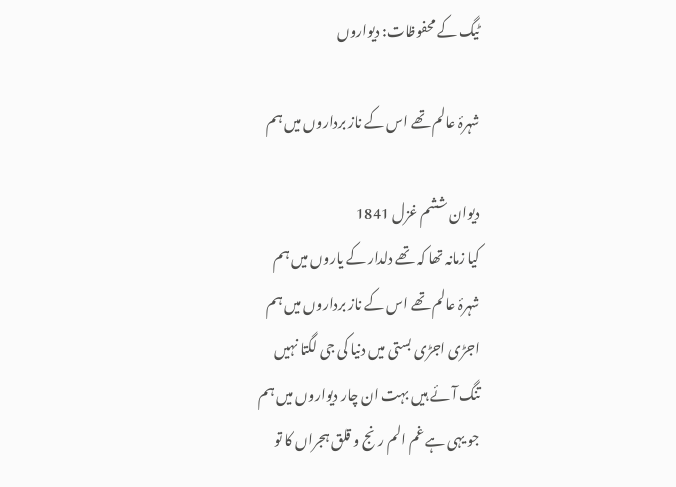ٹیگ کے محفوظات: دیواروں

شہرۂ عالم تھے اس کے ناز برداروں میں ہم

دیوان ششم غزل 1841
کیا زمانہ تھا کہ تھے دلدار کے یاروں میں ہم
شہرۂ عالم تھے اس کے ناز برداروں میں ہم
اجڑی اجڑی بستی میں دنیا کی جی لگتا نہیں
تنگ آئے ہیں بہت ان چار دیواروں میں ہم
جو یہی ہے غم الم رنج و قلق ہجراں کا تو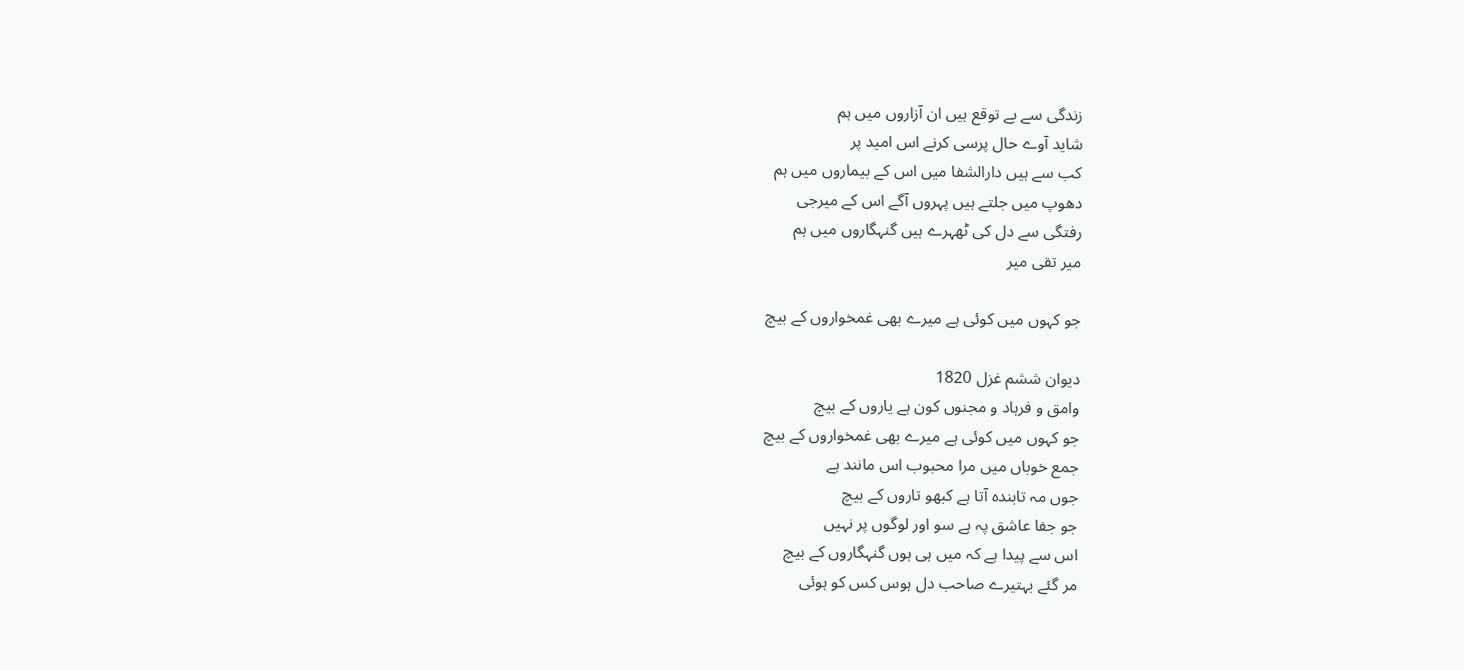زندگی سے بے توقع ہیں ان آزاروں میں ہم
شاید آوے حال پرسی کرنے اس امید پر
کب سے ہیں دارالشفا میں اس کے بیماروں میں ہم
دھوپ میں جلتے ہیں پہروں آگے اس کے میرجی
رفتگی سے دل کی ٹھہرے ہیں گنہگاروں میں ہم
میر تقی میر

جو کہوں میں کوئی ہے میرے بھی غمخواروں کے بیچ

دیوان ششم غزل 1820
وامق و فرہاد و مجنوں کون ہے یاروں کے بیچ
جو کہوں میں کوئی ہے میرے بھی غمخواروں کے بیچ
جمع خوباں میں مرا محبوب اس مانند ہے
جوں مہ تابندہ آتا ہے کبھو تاروں کے بیچ
جو جفا عاشق پہ ہے سو اور لوگوں پر نہیں
اس سے پیدا ہے کہ میں ہی ہوں گنہگاروں کے بیچ
مر گئے بہتیرے صاحب دل ہوس کس کو ہوئی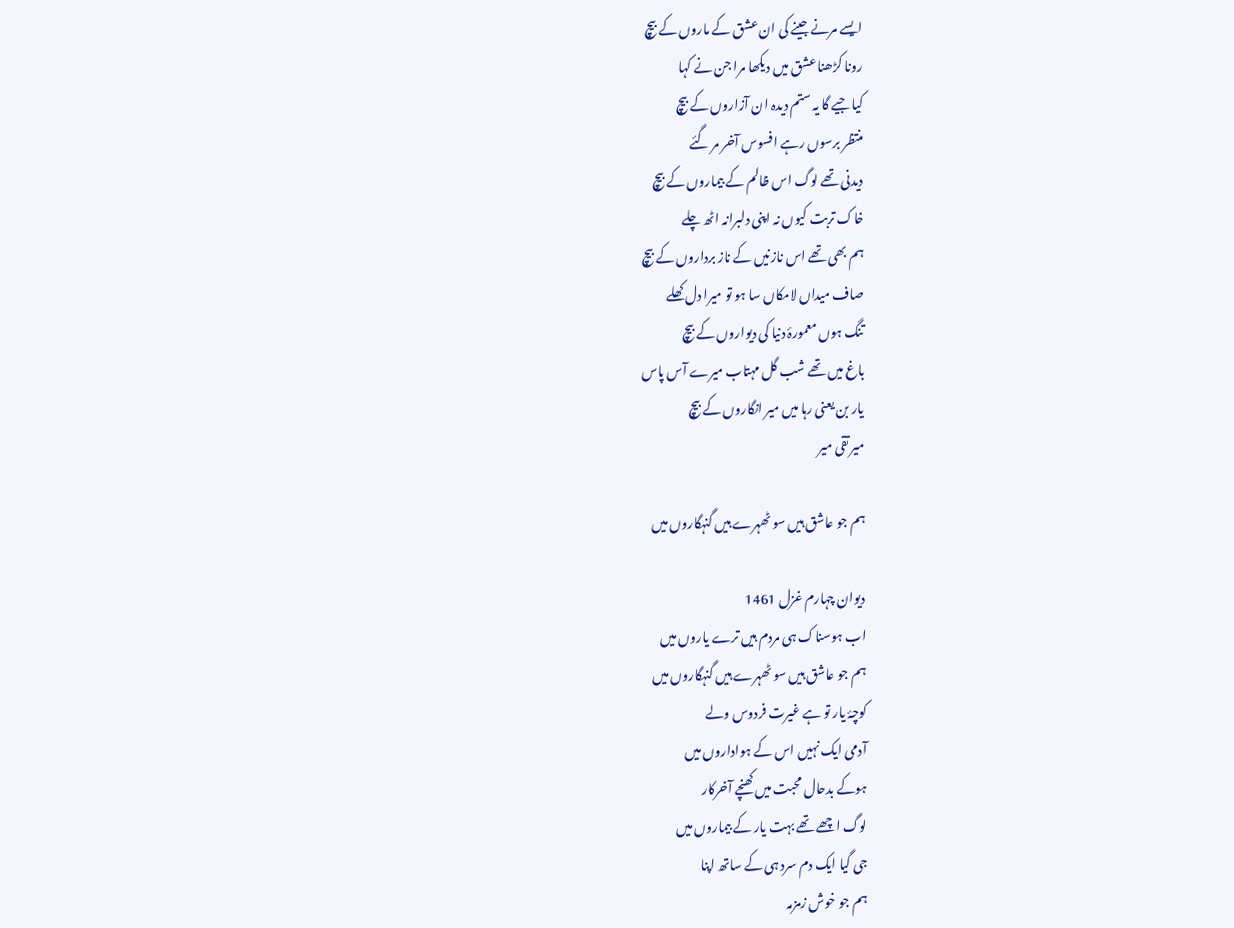ایسے مرنے جینے کی ان عشق کے ماروں کے بیچ
رونا کڑھنا عشق میں دیکھا مرا جن نے کہا
کیا جیے گا یہ ستم دیدہ ان آزاروں کے بیچ
منتظر برسوں رہے افسوس آخر مر گئے
دیدنی تھے لوگ اس ظالم کے بیماروں کے بیچ
خاک تربت کیوں نہ اپنی دلبرانہ اٹھ چلے
ہم بھی تھے اس نازنیں کے ناز برداروں کے بیچ
صاف میداں لامکاں سا ہو تو میرا دل کھلے
تنگ ہوں معمورۂ دنیا کی دیواروں کے بیچ
باغ میں تھے شب گل مہتاب میرے آس پاس
یار بن یعنی رہا میں میر انگاروں کے بیچ
میر تقی میر

ہم جو عاشق ہیں سو ٹھہرے ہیں گنہگاروں میں

دیوان چہارم غزل 1461
اب ہوسناک ہی مردم ہیں ترے یاروں میں
ہم جو عاشق ہیں سو ٹھہرے ہیں گنہگاروں میں
کوچۂ یار تو ہے غیرت فردوس ولے
آدمی ایک نہیں اس کے ہواداروں میں
ہوکے بدحال محبت میں کھنچے آخرکار
لوگ اچھے تھے بہت یار کے بیماروں میں
جی گیا ایک دم سرد ہی کے ساتھ اپنا
ہم جو خوش زمزمہ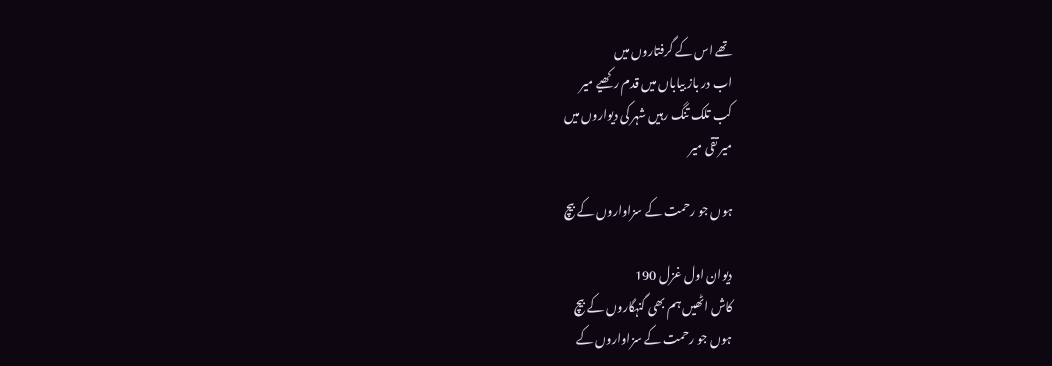تھے اس کے گرفتاروں میں
اب در باز بیاباں میں قدم رکھیے میر
کب تلک تنگ رہیں شہر کی دیواروں میں
میر تقی میر

ہوں جو رحمت کے سزاواروں کے بیچ

دیوان اول غزل 190
کاش اٹھیں ہم بھی گنہگاروں کے بیچ
ہوں جو رحمت کے سزاواروں کے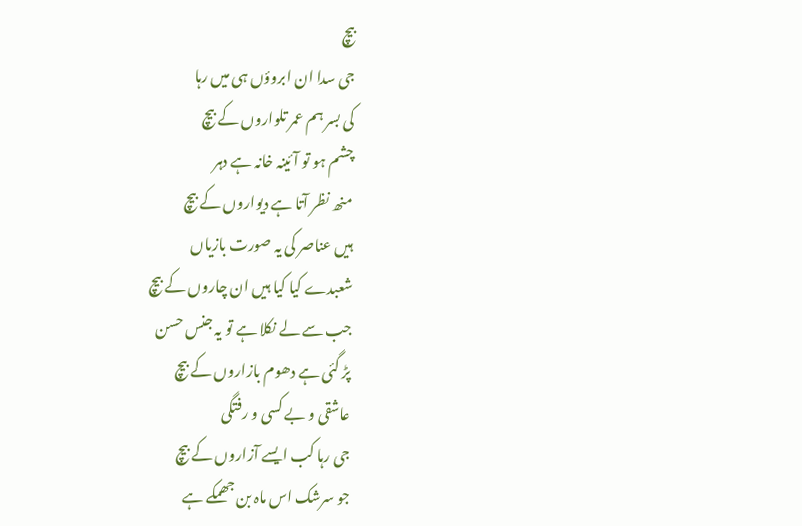بیچ
جی سدا ان ابروؤں ہی میں رہا
کی بسر ہم عمر تلواروں کے بیچ
چشم ہو تو آئینہ خانہ ہے دہر
منھ نظر آتا ہے دیواروں کے بیچ
ہیں عناصر کی یہ صورت بازیاں
شعبدے کیا کیا ہیں ان چاروں کے بیچ
جب سے لے نکلا ہے تو یہ جنس حسن
پڑ گئی ہے دھوم بازاروں کے بیچ
عاشقی و بے کسی و رفتگی
جی رہا کب ایسے آزاروں کے بیچ
جو سرشک اس ماہ بن جھمکے ہے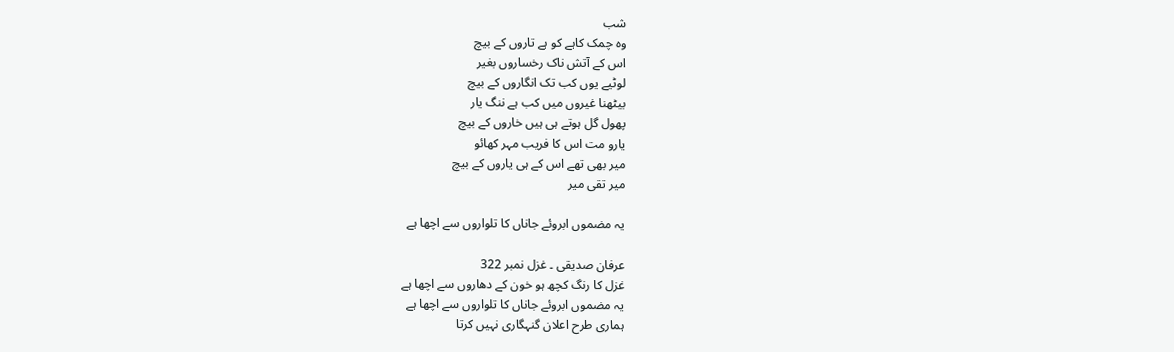شب
وہ چمک کاہے کو ہے تاروں کے بیچ
اس کے آتش ناک رخساروں بغیر
لوٹیے یوں کب تک انگاروں کے بیچ
بیٹھنا غیروں میں کب ہے ننگ یار
پھول گل ہوتے ہی ہیں خاروں کے بیچ
یارو مت اس کا فریب مہر کھائو
میر بھی تھے اس کے ہی یاروں کے بیچ
میر تقی میر

یہ مضموں ابروئے جاناں کا تلواروں سے اچھا ہے

عرفان صدیقی ۔ غزل نمبر 322
غزل کا رنگ کچھ ہو خون کے دھاروں سے اچھا ہے
یہ مضموں ابروئے جاناں کا تلواروں سے اچھا ہے
ہماری طرح اعلان گنہگاری نہیں کرتا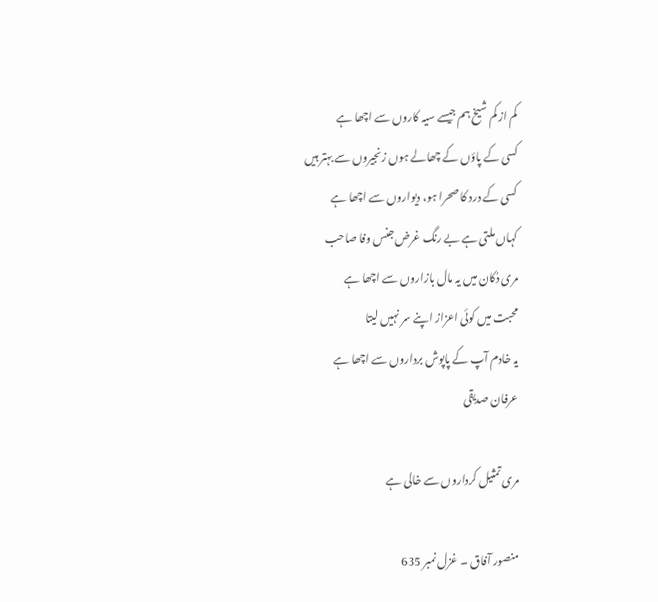کم از کم شیخ ہم جیسے سیہ کاروں سے اچھا ہے
کسی کے پاؤں کے چھالے ہوں زنجیروں سے بہتر ہیں
کسی کے درد کا صحرا ہو، دیواروں سے اچھا ہے
کہاں ملتی ہے بے رنگ غرض جنس وفا صاحب
مری دُکان میں یہ مال بازاروں سے اچھا ہے
محبت میں کوئی اعزاز اپنے سر نہیں لیتا
یہ خادم آپ کے پاپوش برداروں سے اچھا ہے
عرفان صدیقی

مری تمثیل کرداروں سے خالی ہے

منصور آفاق ۔ غزل نمبر 635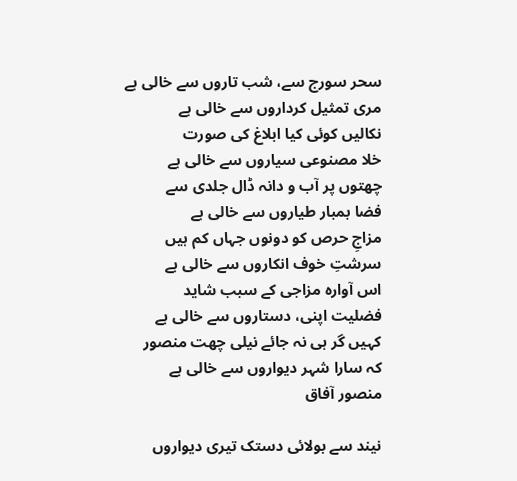سحر سورج سے، شب تاروں سے خالی ہے
مری تمثیل کرداروں سے خالی ہے
نکالیں کوئی کیا ابلاغ کی صورت
خلا مصنوعی سیاروں سے خالی ہے
چھتوں پر آب و دانہ ڈال جلدی سے
فضا بمبار طیاروں سے خالی ہے
مزاجِ حرص کو دونوں جہاں کم ہیں
سرشتِ خوف انکاروں سے خالی ہے
اس آوارہ مزاجی کے سبب شاید
فضلیت اپنی، دستاروں سے خالی ہے
کہیں گر ہی نہ جائے نیلی چھت منصور
کہ سارا شہر دیواروں سے خالی ہے
منصور آفاق

نیند سے بولائی دستک تیری دیواروں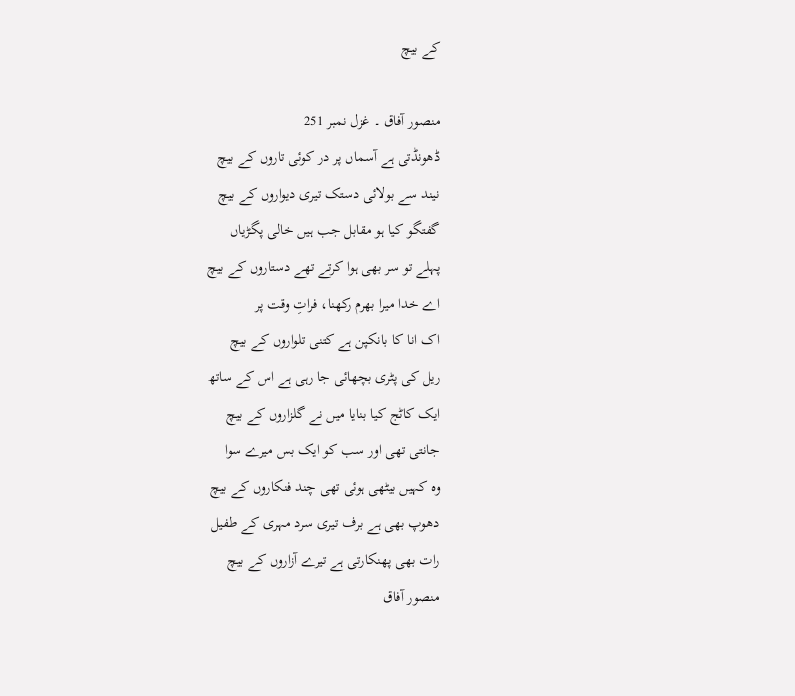کے بیچ

منصور آفاق ۔ غزل نمبر 251
ڈھونڈتی ہے آسماں پر در کوئی تاروں کے بیچ
نیند سے بولائی دستک تیری دیواروں کے بیچ
گفتگو کیا ہو مقابل جب ہیں خالی پگڑیاں
پہلے تو سر بھی ہوا کرتے تھے دستاروں کے بیچ
اے خدا میرا بھرم رکھنا، فراتِ وقت پر
اک انا کا بانکپن ہے کتنی تلواروں کے بیچ
ریل کی پٹری بچھائی جا رہی ہے اس کے ساتھ
ایک کاٹج کیا بنایا میں نے گلزاروں کے بیچ
جانتی تھی اور سب کو ایک بس میرے سوا
وہ کہیں بیٹھی ہوئی تھی چند فنکاروں کے بیچ
دھوپ بھی ہے برف تیری سرد مہری کے طفیل
رات بھی پھنکارتی ہے تیرے آزاروں کے بیچ
منصور آفاق